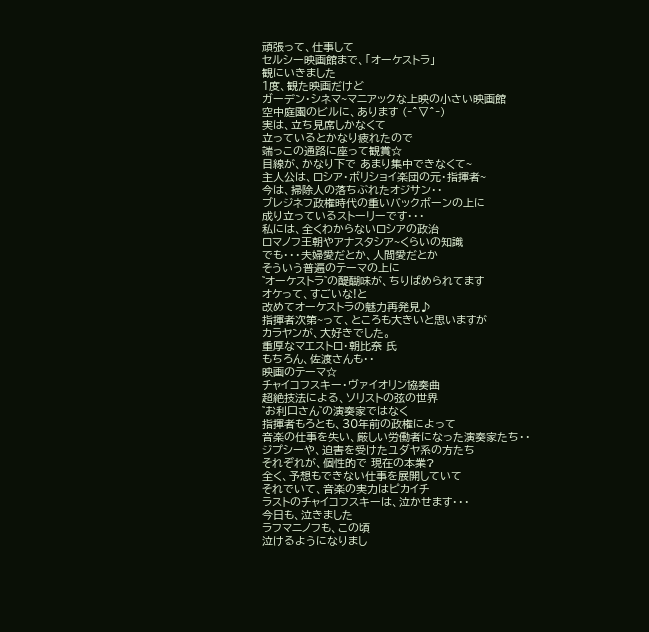頑張って、仕事して
セルシー映画館まで、「オーケストラ」
観にいきました
1度、観た映画だけど
ガーデン・シネマ~マニアックな上映の小さい映画館
空中庭園のビルに、あります (‐^▽^‐)
実は、立ち見席しかなくて
立っているとかなり疲れたので
端っこの通路に座って観賞☆
目線が、かなり下で あまり集中できなくて~
主人公は、ロシア・ボリショイ楽団の元・指揮者~
今は、掃除人の落ちぶれたオジサン・・
ブレジネフ政権時代の重いバックボーンの上に
成り立っているストーリーです・・・
私には、全くわからないロシアの政治
ロマノフ王朝やアナスタシア~くらいの知識
でも・・・夫婦愛だとか、人間愛だとか
そういう普遍のテーマの上に
゛オーケストラ゛の醍醐味が、ちりばめられてます
オケって、すごいな!と
改めてオーケストラの魅力再発見♪
指揮者次第~って、ところも大きいと思いますが
カラヤンが、大好きでした。
重厚なマエストロ・朝比奈 氏
もちろん、佐渡さんも・・
映画のテーマ☆
チャイコフスキー・ヴァイオリン協奏曲
超絶技法による、ソリストの弦の世界
゛お利口さん゛の演奏家ではなく
指揮者もろとも、30年前の政権によって
音楽の仕事を失い、厳しい労働者になった演奏家たち・・
ジプシーや、迫害を受けたユダヤ系の方たち
それぞれが、個性的で 現在の本業?
全く、予想もできない仕事を展開していて
それでいて、音楽の実力はピカイチ
ラストのチャイコフスキーは、泣かせます・・・
今日も、泣きました
ラフマニノフも、この頃
泣けるようになりまし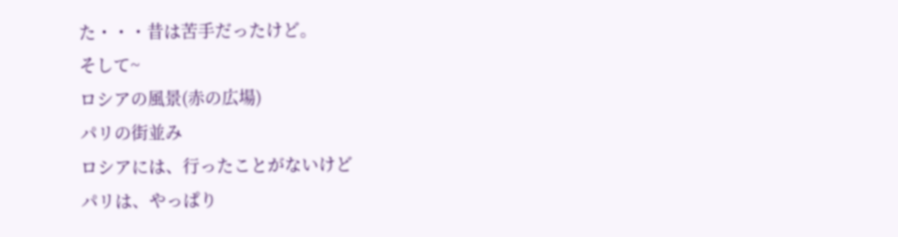た・・・昔は苦手だったけど。
そして~
ロシアの風景(赤の広場)
パリの街並み
ロシアには、行ったことがないけど
パリは、やっぱり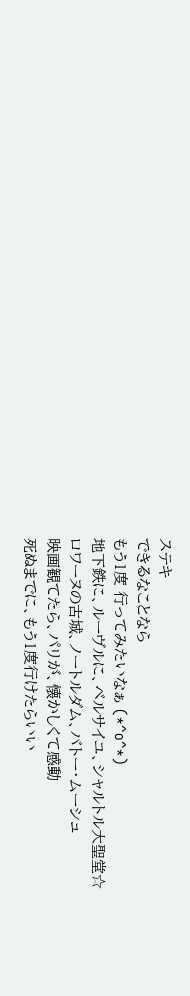ステキ
できるなことなら
もう1度 行ってみたいなぁ (*^o^*)
地下鉄に、ルーヴルに、ベルサイユ、シャルトル大聖堂☆
ロワーヌの古城、ノートルダム、バトー・ムーシュ
映画観てたら、パリが、懐かしくて感動
死ぬまでに、もう1度行けたらいい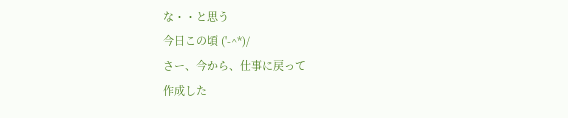な・・と思う
今日この頃 ('-^*)/
さー、今から、仕事に戻って
作成した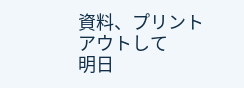資料、プリントアウトして
明日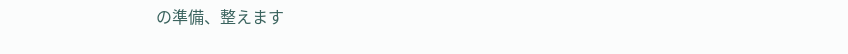の準備、整えます